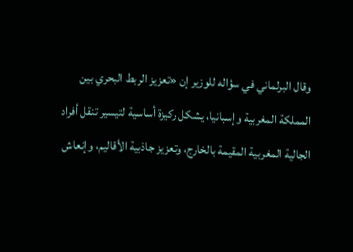وقال البرلماني في سؤاله للوزير إن «تعزيز الربط البحري بين المملكة المغربية وإسبانيا، يشكل ركيزة أساسية لتيسير تنقل أفراد الجالية المغربية المقيمة بالخارج، وتعزيز جاذبية الأقاليم، وإنعاش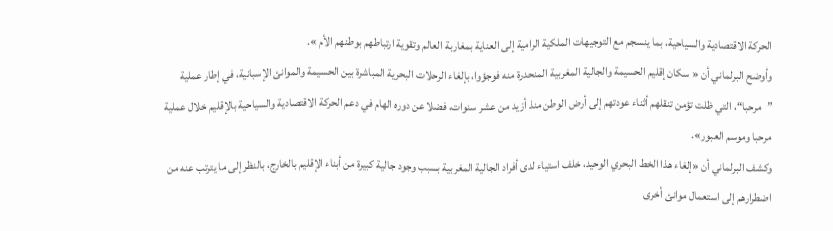الحركة الاقتصادية والسياحية، بما ينسجم مع التوجيهات الملكية الرامية إلى العناية بمغاربة العالم وتقوية ارتباطهم بوطنهم الأم ».
وأوضح البرلماني أن « سكان إقليم الحسيمة والجالية المغربية المنحدرة منه فوجؤوا، بإلغاء الرحلات البحرية المباشرة بين الحسيمة والموانئ الإسبانية، في إطار عملية ”مرحبا“، التي ظلت تؤمن تنقلهم أثناء عودتهم إلى أرض الوطن منذ أزيد من عشر سنوات، فضلا عن دوره الهام في دعم الحركة الاقتصادية والسياحية بالإقليم خلال عملية مرحبا وموسم العبور».
وكشف البرلماني أن «إلغاء هذا الخط البحري الوحيد، خلف استياء لدى أفراد الجالية المغربية بسبب وجود جالية كبيرة من أبناء الإقليم بالخارج، بالنظر إلى ما يترتب عنه من اضطرارهم إلى استعمال موانئ أخرى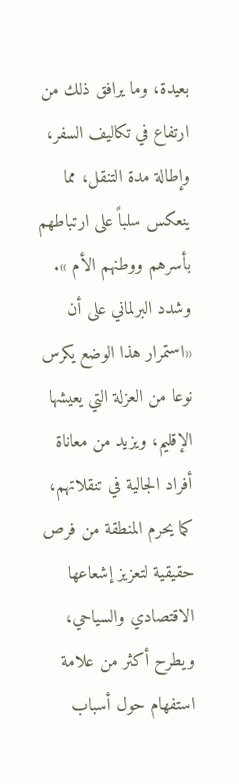بعيدة، وما يرافق ذلك من ارتفاع في تكاليف السفر، وإطالة مدة التنقل، مما ينعكس سلباً على ارتباطهم بأسرهم ووطنهم الأم ».
وشدد البرلماني على أن «استمرار هذا الوضع يكرس نوعا من العزلة التي يعيشها الإقليم، ويزيد من معاناة أفراد الجالية في تنقلاتهم، كما يحرم المنطقة من فرص حقيقية لتعزيز إشعاعها الاقتصادي والسياحي، ويطرح أكثر من علامة استفهام حول أسباب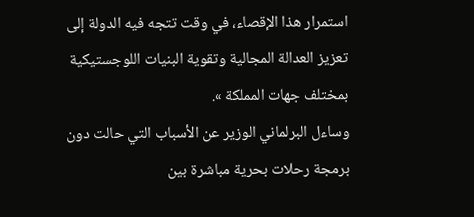استمرار هذا الإقصاء، في وقت تتجه فيه الدولة إلى تعزيز العدالة المجالية وتقوية البنيات اللوجستيكية بمختلف جهات المملكة ».
وساءل البرلماني الوزير عن الأسباب التي حالت دون برمجة رحلات بحرية مباشرة بين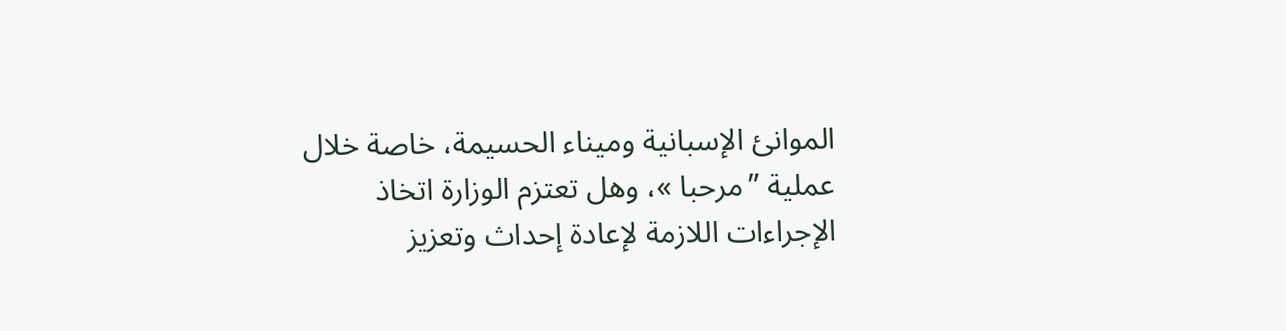الموانئ الإسبانية وميناء الحسيمة، خاصة خلال عملية ”مرحبا »، وهل تعتزم الوزارة اتخاذ الإجراءات اللازمة لإعادة إحداث وتعزيز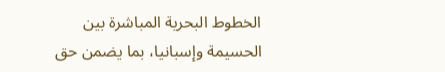الخطوط البحرية المباشرة بين الحسيمة وإسبانيا، بما يضمن حق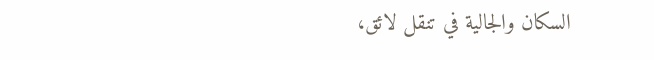السكان والجالية في تنقل لائق،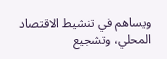ويساهم في تنشيط الاقتصاد المحلي، وتشجيع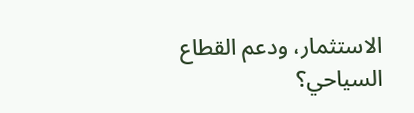الاستثمار، ودعم القطاع السياحي؟